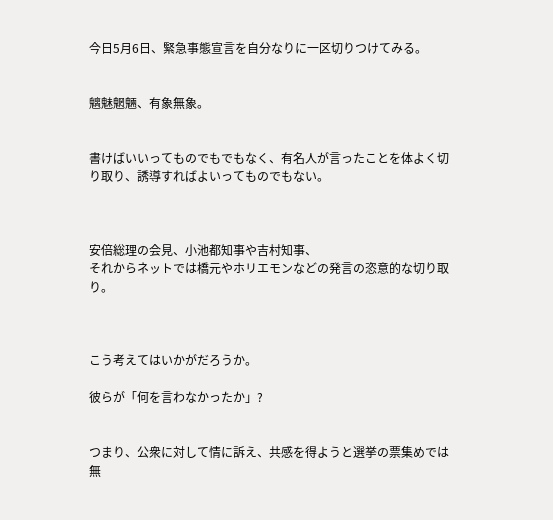今日5月6日、緊急事態宣言を自分なりに一区切りつけてみる。


魑魅魍魎、有象無象。


書けばいいってものでもでもなく、有名人が言ったことを体よく切り取り、誘導すればよいってものでもない。



安倍総理の会見、小池都知事や吉村知事、
それからネットでは橋元やホリエモンなどの発言の恣意的な切り取り。



こう考えてはいかがだろうか。

彼らが「何を言わなかったか」?


つまり、公衆に対して情に訴え、共感を得ようと選挙の票集めでは無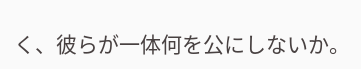く、彼らが一体何を公にしないか。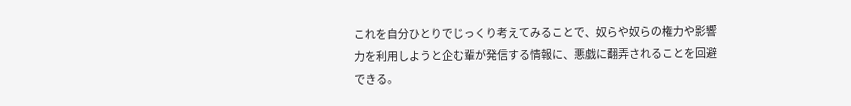これを自分ひとりでじっくり考えてみることで、奴らや奴らの権力や影響力を利用しようと企む輩が発信する情報に、悪戯に翻弄されることを回避できる。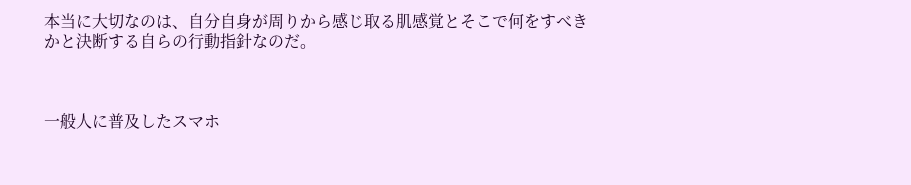本当に大切なのは、自分自身が周りから感じ取る肌感覚とそこで何をすべきかと決断する自らの行動指針なのだ。



一般人に普及したスマホ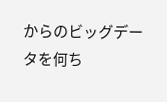からのビッグデータを何ち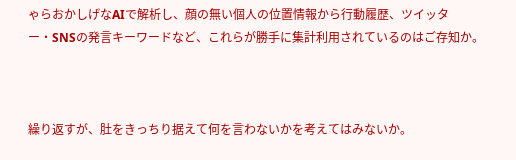ゃらおかしげなAIで解析し、顔の無い個人の位置情報から行動履歴、ツイッター・SNSの発言キーワードなど、これらが勝手に集計利用されているのはご存知か。



繰り返すが、肚をきっちり据えて何を言わないかを考えてはみないか。